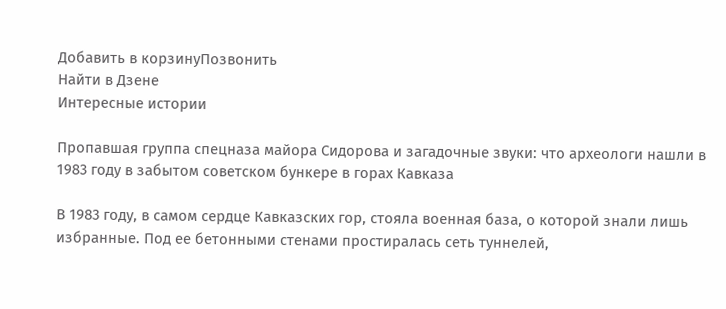Добавить в корзинуПозвонить
Найти в Дзене
Интересные истории

Пропавшая группа спецназа майора Сидорова и загадочные звуки: что археологи нашли в 1983 году в забытом советском бункере в горах Кавказа

В 1983 году, в самом сердце Кавказских гор, стояла военная база, о которой знали лишь избранные. Под ее бетонными стенами простиралась сеть туннелей,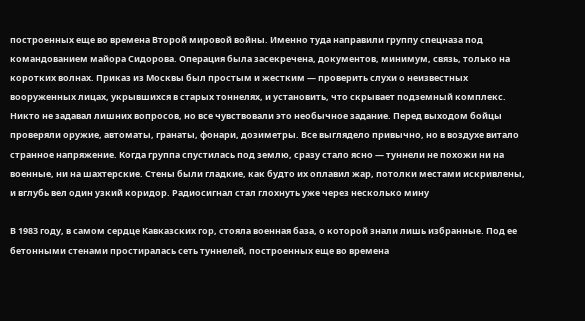построенных еще во времена Второй мировой войны. Именно туда направили группу спецназа под командованием майора Сидорова. Операция была засекречена, документов, минимум, связь, только на коротких волнах. Приказ из Москвы был простым и жестким — проверить слухи о неизвестных вооруженных лицах, укрывшихся в старых тоннелях, и установить, что скрывает подземный комплекс. Никто не задавал лишних вопросов, но все чувствовали это необычное задание. Перед выходом бойцы проверяли оружие, автоматы, гранаты, фонари, дозиметры. Все выглядело привычно, но в воздухе витало странное напряжение. Когда группа спустилась под землю, сразу стало ясно — туннели не похожи ни на военные, ни на шахтерские. Стены были гладкие, как будто их оплавил жар, потолки местами искривлены, и вглубь вел один узкий коридор. Радиосигнал стал глохнуть уже через несколько мину

В 1983 году, в самом сердце Кавказских гор, стояла военная база, о которой знали лишь избранные. Под ее бетонными стенами простиралась сеть туннелей, построенных еще во времена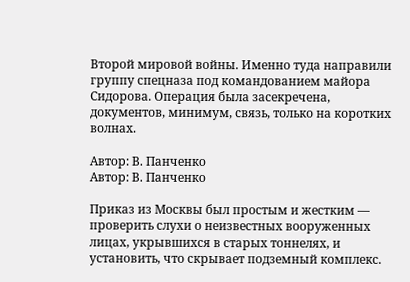Второй мировой войны. Именно туда направили группу спецназа под командованием майора Сидорова. Операция была засекречена, документов, минимум, связь, только на коротких волнах.

Автор: В. Панченко
Автор: В. Панченко

Приказ из Москвы был простым и жестким — проверить слухи о неизвестных вооруженных лицах, укрывшихся в старых тоннелях, и установить, что скрывает подземный комплекс.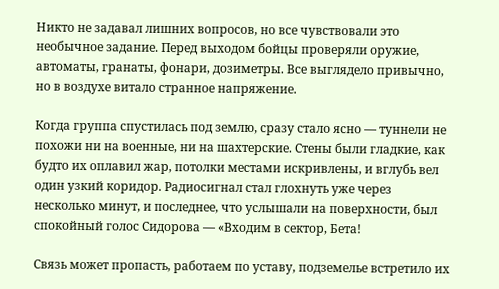Никто не задавал лишних вопросов, но все чувствовали это необычное задание. Перед выходом бойцы проверяли оружие, автоматы, гранаты, фонари, дозиметры. Все выглядело привычно, но в воздухе витало странное напряжение.

Когда группа спустилась под землю, сразу стало ясно — туннели не похожи ни на военные, ни на шахтерские. Стены были гладкие, как будто их оплавил жар, потолки местами искривлены, и вглубь вел один узкий коридор. Радиосигнал стал глохнуть уже через несколько минут, и последнее, что услышали на поверхности, был спокойный голос Сидорова — «Входим в сектор, Бета!

Связь может пропасть, работаем по уставу, подземелье встретило их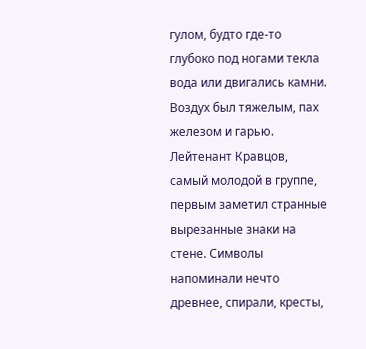гулом, будто где-то глубоко под ногами текла вода или двигались камни. Воздух был тяжелым, пах железом и гарью. Лейтенант Кравцов, самый молодой в группе, первым заметил странные вырезанные знаки на стене. Символы напоминали нечто древнее, спирали, кресты,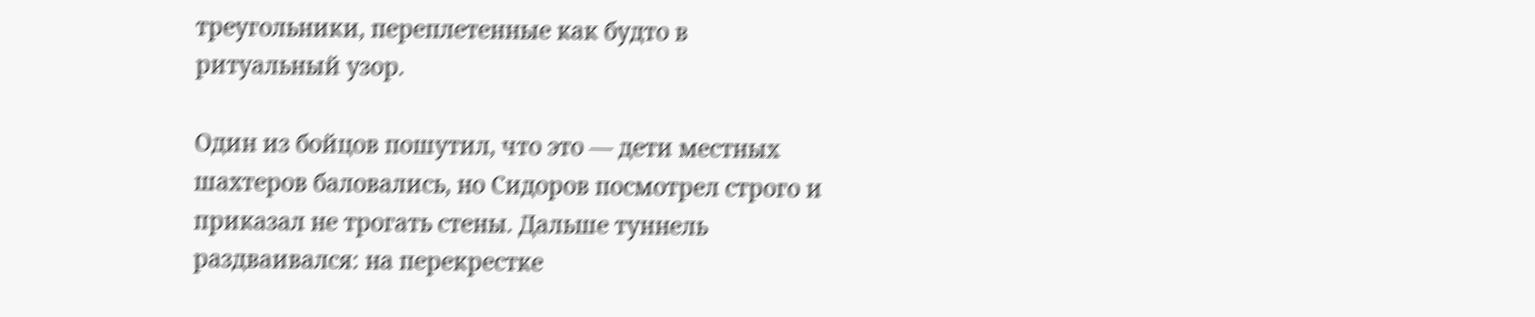треугольники, переплетенные как будто в ритуальный узор.

Один из бойцов пошутил, что это — дети местных шахтеров баловались, но Сидоров посмотрел строго и приказал не трогать стены. Дальше туннель раздваивался: на перекрестке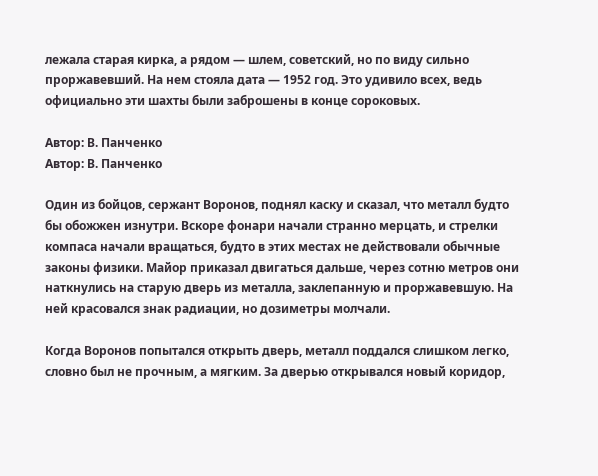лежала старая кирка, а рядом — шлем, советский, но по виду сильно проржавевший. На нем стояла дата — 1952 год. Это удивило всех, ведь официально эти шахты были заброшены в конце сороковых.

Автор: В. Панченко
Автор: В. Панченко

Один из бойцов, сержант Воронов, поднял каску и сказал, что металл будто бы обожжен изнутри. Вскоре фонари начали странно мерцать, и стрелки компаса начали вращаться, будто в этих местах не действовали обычные законы физики. Майор приказал двигаться дальше, через сотню метров они наткнулись на старую дверь из металла, заклепанную и проржавевшую. На ней красовался знак радиации, но дозиметры молчали.

Когда Воронов попытался открыть дверь, металл поддался слишком легко, словно был не прочным, а мягким. За дверью открывался новый коридор,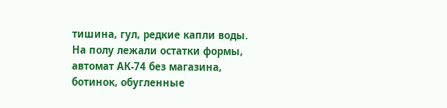тишина, гул, редкие капли воды. На полу лежали остатки формы, автомат АК-74 без магазина, ботинок, обугленные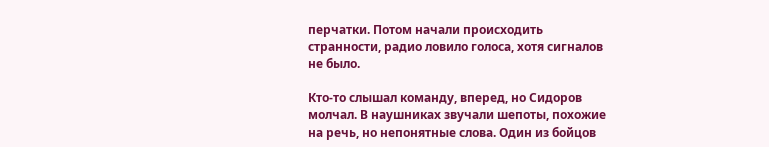перчатки. Потом начали происходить странности, радио ловило голоса, хотя сигналов не было.

Кто-то слышал команду, вперед, но Сидоров молчал. В наушниках звучали шепоты, похожие на речь, но непонятные слова. Один из бойцов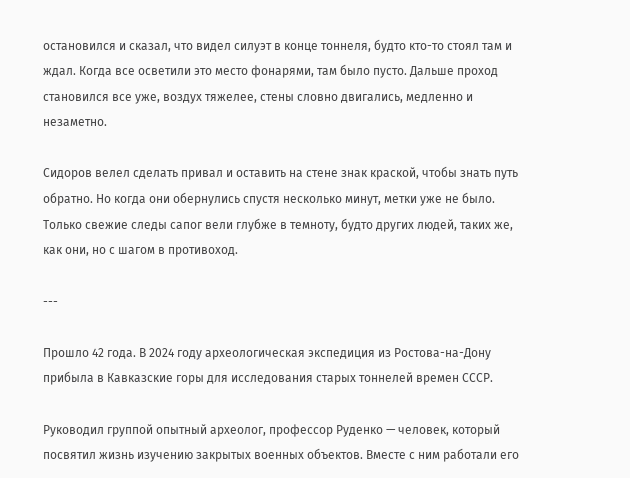остановился и сказал, что видел силуэт в конце тоннеля, будто кто-то стоял там и ждал. Когда все осветили это место фонарями, там было пусто. Дальше проход становился все уже, воздух тяжелее, стены словно двигались, медленно и незаметно.

Сидоров велел сделать привал и оставить на стене знак краской, чтобы знать путь обратно. Но когда они обернулись спустя несколько минут, метки уже не было. Только свежие следы сапог вели глубже в темноту, будто других людей, таких же, как они, но с шагом в противоход.

---

Прошло 42 года. В 2024 году археологическая экспедиция из Ростова-на-Дону прибыла в Кавказские горы для исследования старых тоннелей времен СССР.

Руководил группой опытный археолог, профессор Руденко — человек, который посвятил жизнь изучению закрытых военных объектов. Вместе с ним работали его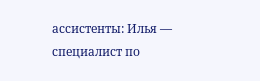ассистенты: Илья — специалист по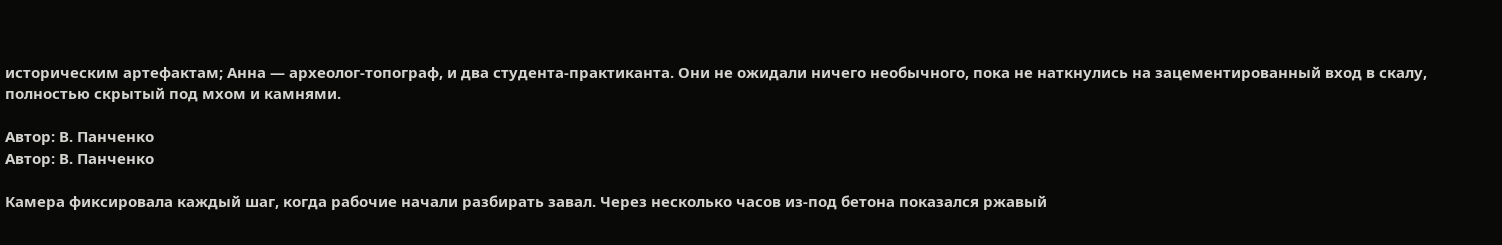историческим артефактам; Анна — археолог-топограф, и два студента-практиканта. Они не ожидали ничего необычного, пока не наткнулись на зацементированный вход в скалу, полностью скрытый под мхом и камнями.

Автор: В. Панченко
Автор: В. Панченко

Камера фиксировала каждый шаг, когда рабочие начали разбирать завал. Через несколько часов из-под бетона показался ржавый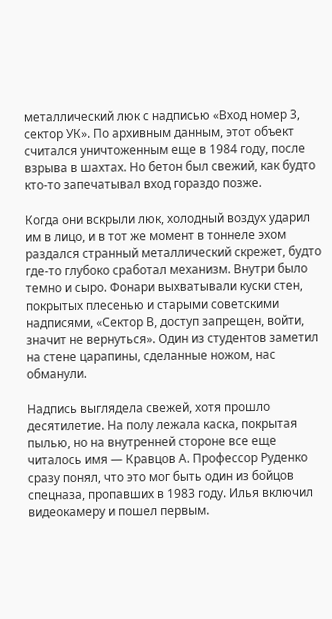металлический люк с надписью «Вход номер 3, сектор УК». По архивным данным, этот объект считался уничтоженным еще в 1984 году, после взрыва в шахтах. Но бетон был свежий, как будто кто-то запечатывал вход гораздо позже.

Когда они вскрыли люк, холодный воздух ударил им в лицо, и в тот же момент в тоннеле эхом раздался странный металлический скрежет, будто где-то глубоко сработал механизм. Внутри было темно и сыро. Фонари выхватывали куски стен, покрытых плесенью и старыми советскими надписями, «Сектор В, доступ запрещен, войти, значит не вернуться». Один из студентов заметил на стене царапины, сделанные ножом, нас обманули.

Надпись выглядела свежей, хотя прошло десятилетие. На полу лежала каска, покрытая пылью, но на внутренней стороне все еще читалось имя — Кравцов А. Профессор Руденко сразу понял, что это мог быть один из бойцов спецназа, пропавших в 1983 году. Илья включил видеокамеру и пошел первым.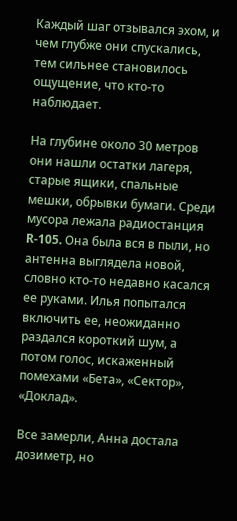Каждый шаг отзывался эхом, и чем глубже они спускались, тем сильнее становилось ощущение, что кто-то наблюдает.

На глубине около 30 метров они нашли остатки лагеря, старые ящики, спальные мешки, обрывки бумаги. Среди мусора лежала радиостанция R-105. Она была вся в пыли, но антенна выглядела новой, словно кто-то недавно касался ее руками. Илья попытался включить ее, неожиданно раздался короткий шум, а потом голос, искаженный помехами «Бета», «Сектор», «Доклад».

Все замерли, Анна достала дозиметр, но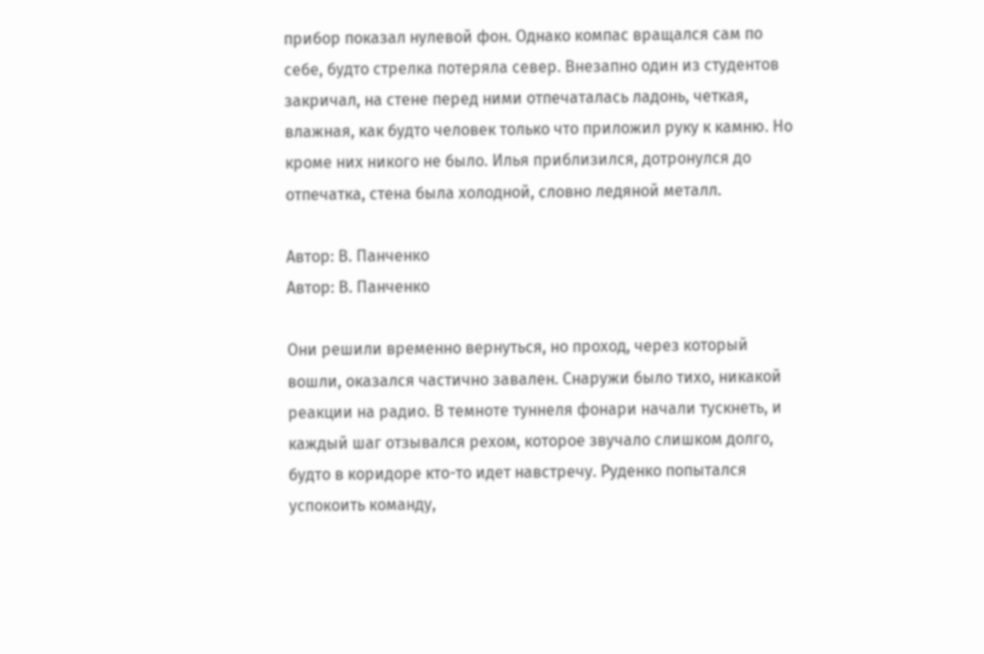прибор показал нулевой фон. Однако компас вращался сам по себе, будто стрелка потеряла север. Внезапно один из студентов закричал, на стене перед ними отпечаталась ладонь, четкая, влажная, как будто человек только что приложил руку к камню. Но кроме них никого не было. Илья приблизился, дотронулся до отпечатка, стена была холодной, словно ледяной металл.

Автор: В. Панченко
Автор: В. Панченко

Они решили временно вернуться, но проход, через который вошли, оказался частично завален. Снаружи было тихо, никакой реакции на радио. В темноте туннеля фонари начали тускнеть, и каждый шаг отзывался рехом, которое звучало слишком долго, будто в коридоре кто-то идет навстречу. Руденко попытался успокоить команду,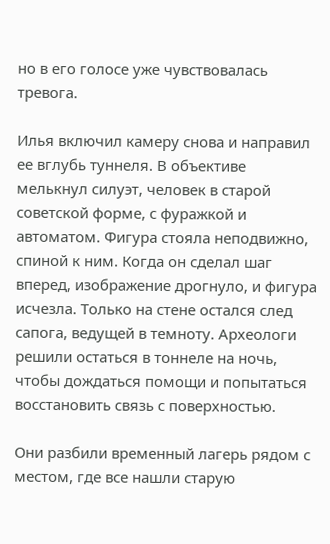но в его голосе уже чувствовалась тревога.

Илья включил камеру снова и направил ее вглубь туннеля. В объективе мелькнул силуэт, человек в старой советской форме, с фуражкой и автоматом. Фигура стояла неподвижно, спиной к ним. Когда он сделал шаг вперед, изображение дрогнуло, и фигура исчезла. Только на стене остался след сапога, ведущей в темноту. Археологи решили остаться в тоннеле на ночь, чтобы дождаться помощи и попытаться восстановить связь с поверхностью.

Они разбили временный лагерь рядом с местом, где все нашли старую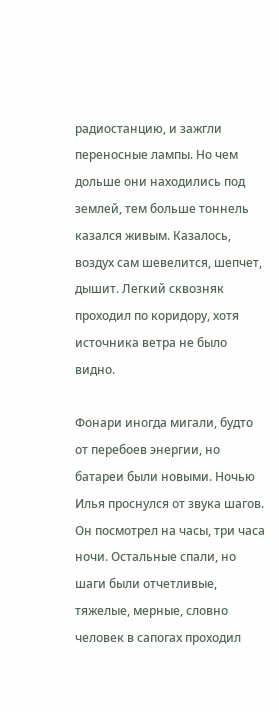радиостанцию, и зажгли переносные лампы. Но чем дольше они находились под землей, тем больше тоннель казался живым. Казалось, воздух сам шевелится, шепчет, дышит. Легкий сквозняк проходил по коридору, хотя источника ветра не было видно.

Фонари иногда мигали, будто от перебоев энергии, но батареи были новыми. Ночью Илья проснулся от звука шагов. Он посмотрел на часы, три часа ночи. Остальные спали, но шаги были отчетливые, тяжелые, мерные, словно человек в сапогах проходил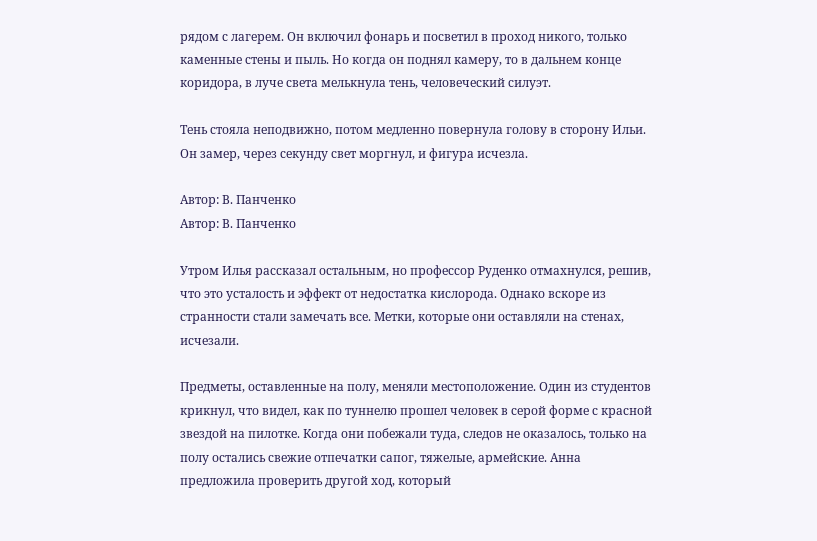рядом с лагерем. Он включил фонарь и посветил в проход никого, только каменные стены и пыль. Но когда он поднял камеру, то в дальнем конце коридора, в луче света мелькнула тень, человеческий силуэт.

Тень стояла неподвижно, потом медленно повернула голову в сторону Ильи. Он замер, через секунду свет моргнул, и фигура исчезла.

Автор: В. Панченко
Автор: В. Панченко

Утром Илья рассказал остальным, но профессор Руденко отмахнулся, решив, что это усталость и эффект от недостатка кислорода. Однако вскоре из странности стали замечать все. Метки, которые они оставляли на стенах, исчезали.

Предметы, оставленные на полу, меняли местоположение. Один из студентов крикнул, что видел, как по туннелю прошел человек в серой форме с красной звездой на пилотке. Когда они побежали туда, следов не оказалось, только на полу остались свежие отпечатки сапог, тяжелые, армейские. Анна предложила проверить другой ход, который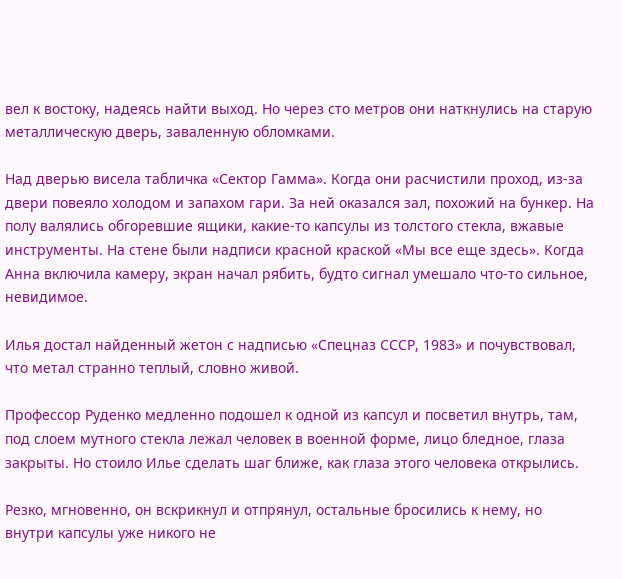вел к востоку, надеясь найти выход. Но через сто метров они наткнулись на старую металлическую дверь, заваленную обломками.

Над дверью висела табличка «Сектор Гамма». Когда они расчистили проход, из-за двери повеяло холодом и запахом гари. За ней оказался зал, похожий на бункер. На полу валялись обгоревшие ящики, какие-то капсулы из толстого стекла, вжавые инструменты. На стене были надписи красной краской «Мы все еще здесь». Когда Анна включила камеру, экран начал рябить, будто сигнал умешало что-то сильное, невидимое.

Илья достал найденный жетон с надписью «Спецназ СССР, 1983» и почувствовал, что метал странно теплый, словно живой.

Профессор Руденко медленно подошел к одной из капсул и посветил внутрь, там, под слоем мутного стекла лежал человек в военной форме, лицо бледное, глаза закрыты. Но стоило Илье сделать шаг ближе, как глаза этого человека открылись.

Резко, мгновенно, он вскрикнул и отпрянул, остальные бросились к нему, но внутри капсулы уже никого не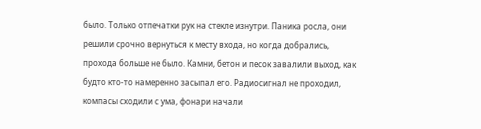было. Только отпечатки рук на стекле изнутри. Паника росла, они решили срочно вернуться к месту входа, но когда добрались, прохода больше не было. Камни, бетон и песок завалили выход, как будто кто-то намеренно засыпал его. Радиосигнал не проходил, компасы сходили с ума, фонари начали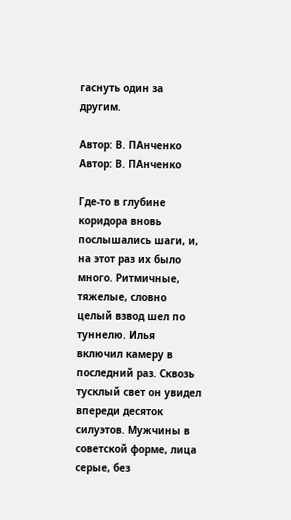гаснуть один за другим.

Автор: В. ПАнченко
Автор: В. ПАнченко

Где-то в глубине коридора вновь послышались шаги, и, на этот раз их было много. Ритмичные, тяжелые, словно целый взвод шел по туннелю. Илья включил камеру в последний раз. Сквозь тусклый свет он увидел впереди десяток силуэтов. Мужчины в советской форме, лица серые, без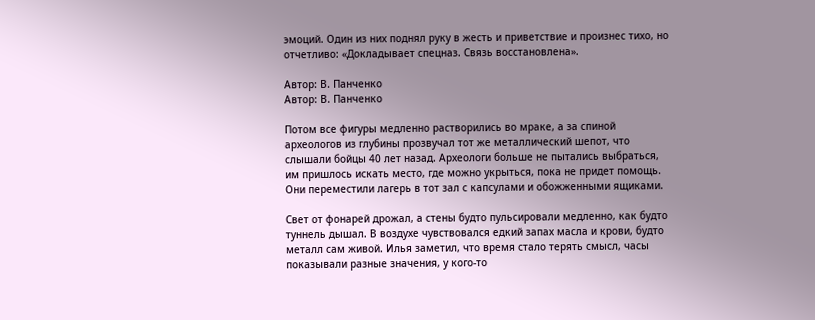эмоций. Один из них поднял руку в жесть и приветствие и произнес тихо, но отчетливо: «Докладывает спецназ. Связь восстановлена».

Автор: В. Панченко
Автор: В. Панченко

Потом все фигуры медленно растворились во мраке, а за спиной археологов из глубины прозвучал тот же металлический шепот, что слышали бойцы 40 лет назад. Археологи больше не пытались выбраться, им пришлось искать место, где можно укрыться, пока не придет помощь. Они переместили лагерь в тот зал с капсулами и обожженными ящиками.

Свет от фонарей дрожал, а стены будто пульсировали медленно, как будто туннель дышал. В воздухе чувствовался едкий запах масла и крови, будто металл сам живой. Илья заметил, что время стало терять смысл, часы показывали разные значения, у кого-то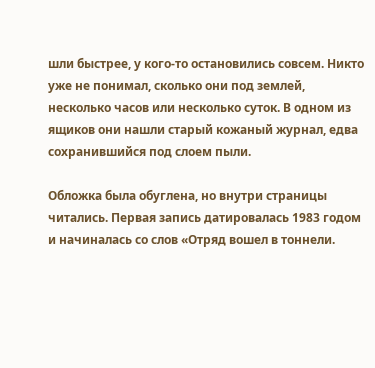шли быстрее, у кого-то остановились совсем. Никто уже не понимал, сколько они под землей, несколько часов или несколько суток. В одном из ящиков они нашли старый кожаный журнал, едва сохранившийся под слоем пыли.

Обложка была обуглена, но внутри страницы читались. Первая запись датировалась 1983 годом и начиналась со слов «Отряд вошел в тоннели.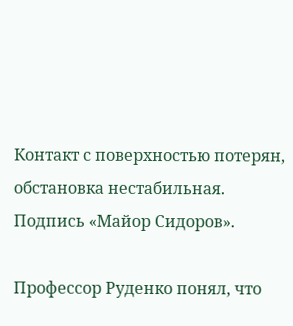Контакт с поверхностью потерян, обстановка нестабильная. Подпись «Майор Сидоров».

Профессор Руденко понял, что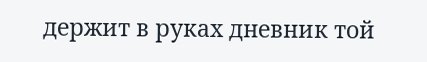держит в руках дневник той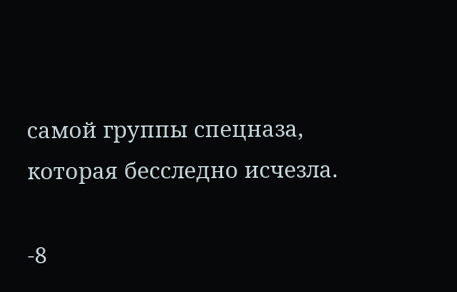самой группы спецназа, которая бесследно исчезла.

-8